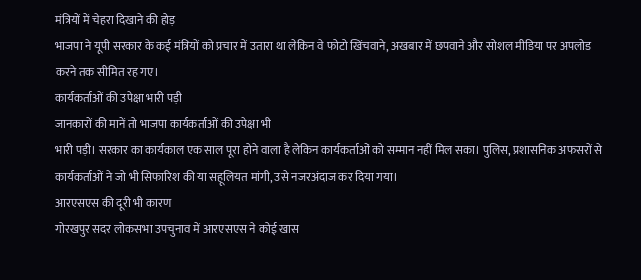मंत्रियों में चेहरा दिखाने की होड़
भाजपा ने यूपी सरकार के कई मंत्रियों को प्रचार में उतारा था लेकिन वे फोटो खिंचवाने, अखबार में छपवाने और सोशल मीडिया पर अपलोड करने तक सीमित रह गए।
कार्यकर्ताओं की उपेक्षा भारी पड़ी
जानकारों की मानें तो भाजपा कार्यकर्ताओं की उपेक्षा भी
भारी पड़ी। सरकार का कार्यकाल एक साल पूरा होने वाला है लेकिन कार्यकर्ताओं को सम्मान नहीं मिल सका। पुलिस, प्रशासनिक अफसरों से कार्यकर्ताओं ने जो भी सिफारिश की या सहूलियत मांगी, उसे नजरअंदाज कर दिया गया।
आरएसएस की दूरी भी कारण
गोरखपुर सदर लोकसभा उपचुनाव में आरएसएस ने कोई खास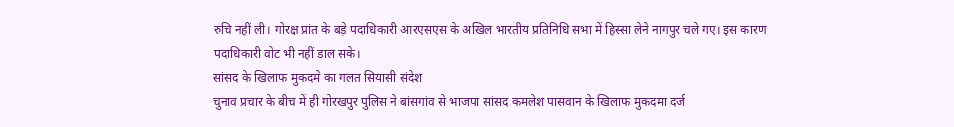रुचि नहीं ली। गोरक्ष प्रांत के बड़े पदाधिकारी आरएसएस के अखिल भारतीय प्रतिनिधि सभा में हिस्सा लेने नागपुर चले गए। इस कारण पदाधिकारी वोट भी नहीं डाल सके।
सांसद के खिलाफ मुकदमे का गलत सियासी संदेश
चुनाव प्रचार के बीच में ही गोरखपुर पुलिस ने बांसगांव से भाजपा सांसद कमलेश पासवान के खिलाफ मुकदमा दर्ज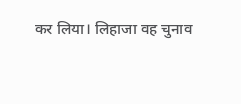कर लिया। लिहाजा वह चुनाव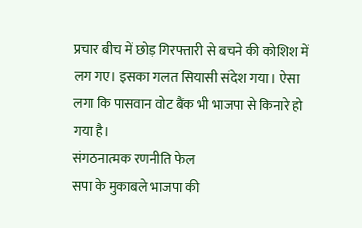प्रचार बीच में छोड़ गिरफ्तारी से बचने की कोशिश में लग गए। इसका गलत सियासी संदेश गया। ऐसा लगा कि पासवान वोट बैंक भी भाजपा से किनारे हो गया है।
संगठनात्मक रणनीति फेल
सपा के मुकाबले भाजपा की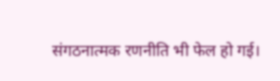संगठनात्मक रणनीति भी फेल हो गई।